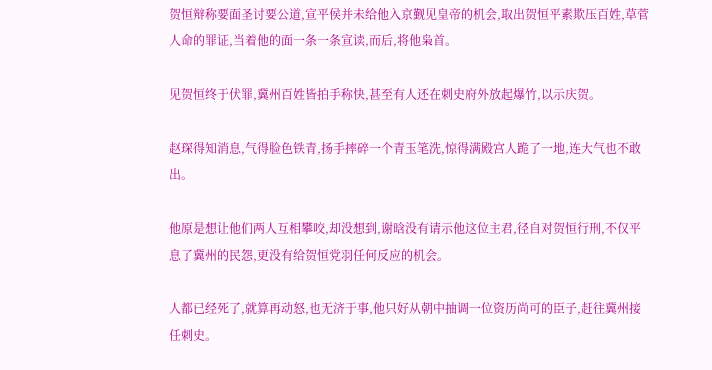贺恒辩称要面圣讨要公道,宣平侯并未给他入京觐见皇帝的机会,取出贺恒平素欺压百姓,草菅人命的罪证,当着他的面一条一条宣读,而后,将他枭首。

见贺恒终于伏罪,冀州百姓皆拍手称快,甚至有人还在刺史府外放起爆竹,以示庆贺。

赵琛得知消息,气得脸色铁青,扬手摔碎一个青玉笔洗,惊得满殿宫人跪了一地,连大气也不敢出。

他原是想让他们两人互相攀咬,却没想到,谢晗没有请示他这位主君,径自对贺恒行刑,不仅平息了冀州的民怨,更没有给贺恒党羽任何反应的机会。

人都已经死了,就算再动怒,也无济于事,他只好从朝中抽调一位资历尚可的臣子,赶往冀州接任刺史。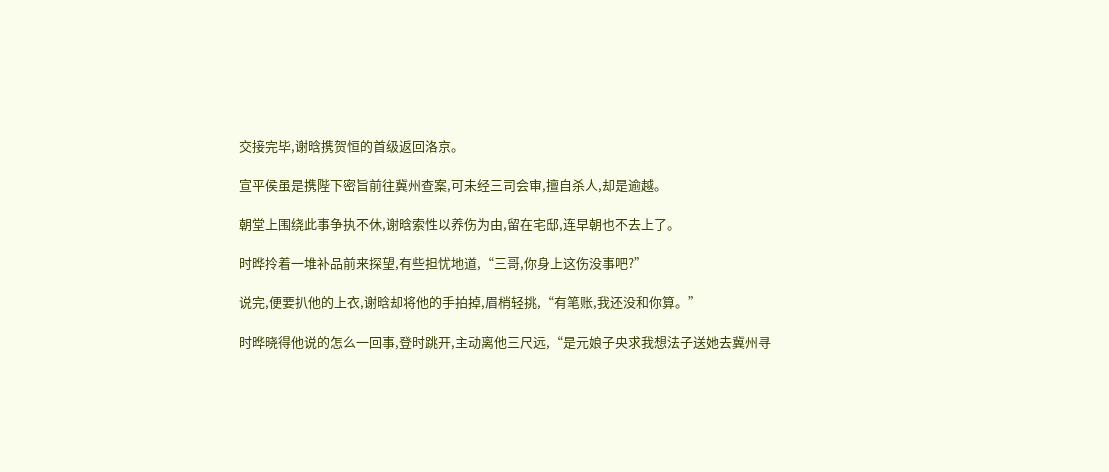交接完毕,谢晗携贺恒的首级返回洛京。

宣平侯虽是携陛下密旨前往冀州查案,可未经三司会审,擅自杀人,却是逾越。

朝堂上围绕此事争执不休,谢晗索性以养伤为由,留在宅邸,连早朝也不去上了。

时晔拎着一堆补品前来探望,有些担忧地道,“三哥,你身上这伤没事吧?”

说完,便要扒他的上衣,谢晗却将他的手拍掉,眉梢轻挑,“有笔账,我还没和你算。”

时晔晓得他说的怎么一回事,登时跳开,主动离他三尺远,“是元娘子央求我想法子送她去冀州寻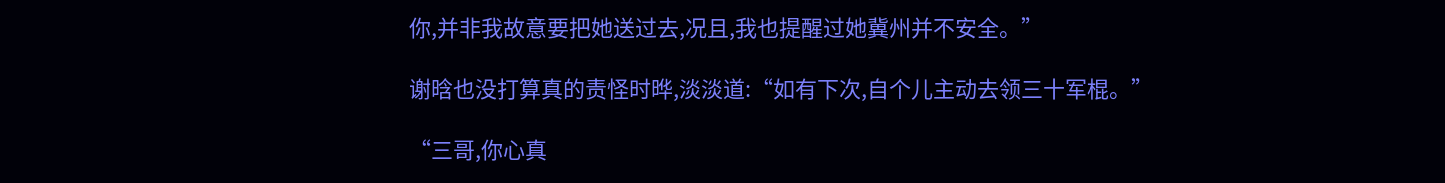你,并非我故意要把她送过去,况且,我也提醒过她冀州并不安全。”

谢晗也没打算真的责怪时晔,淡淡道:“如有下次,自个儿主动去领三十军棍。”

“三哥,你心真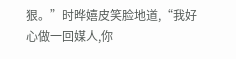狠。”时晔嬉皮笑脸地道,“我好心做一回媒人,你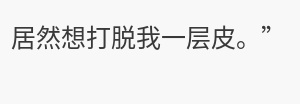居然想打脱我一层皮。”